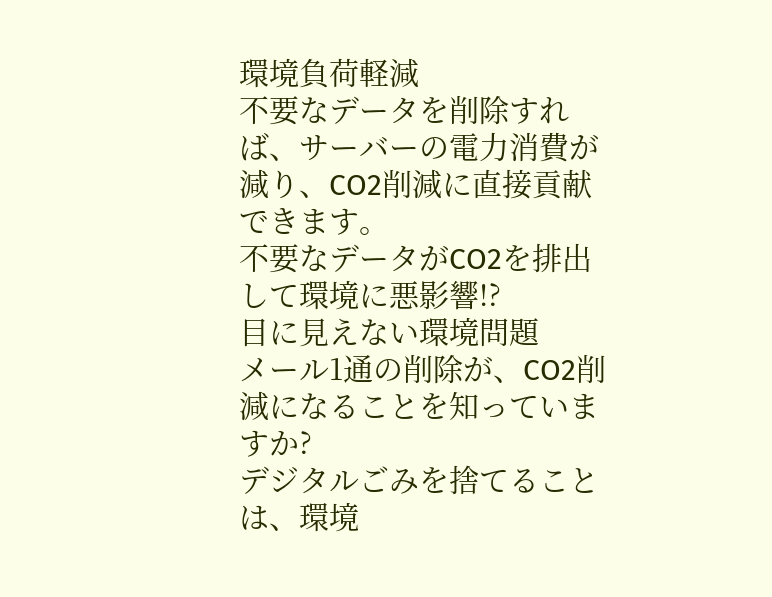環境負荷軽減
不要なデータを削除すれば、サーバーの電力消費が減り、CO2削減に直接貢献できます。
不要なデータがCO2を排出して環境に悪影響!?
目に見えない環境問題
メール1通の削除が、CO2削減になることを知っていますか?
デジタルごみを捨てることは、環境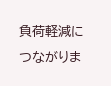負荷軽減につながりま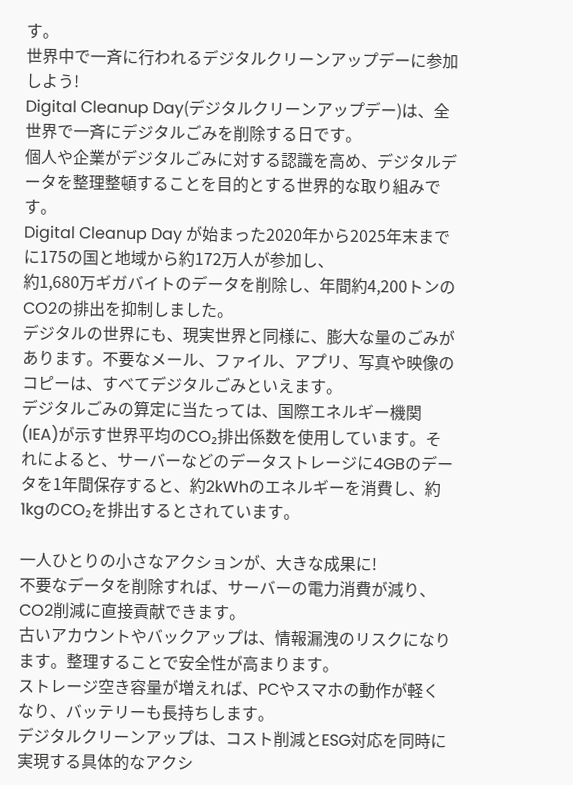す。
世界中で一斉に行われるデジタルクリーンアップデーに参加しよう!
Digital Cleanup Day(デジタルクリーンアップデー)は、全世界で一斉にデジタルごみを削除する日です。
個人や企業がデジタルごみに対する認識を高め、デジタルデータを整理整頓することを目的とする世界的な取り組みです。
Digital Cleanup Day が始まった2020年から2025年末までに175の国と地域から約172万人が参加し、
約1,680万ギガバイトのデータを削除し、年間約4,200トンのCO2の排出を抑制しました。
デジタルの世界にも、現実世界と同様に、膨大な量のごみがあります。不要なメール、ファイル、アプリ、写真や映像のコピーは、すべてデジタルごみといえます。
デジタルごみの算定に当たっては、国際エネルギー機関(IEA)が示す世界平均のCO₂排出係数を使用しています。それによると、サーバーなどのデータストレージに4GBのデータを1年間保存すると、約2kWhのエネルギーを消費し、約1kgのCO₂を排出するとされています。

一人ひとりの小さなアクションが、大きな成果に!
不要なデータを削除すれば、サーバーの電力消費が減り、CO2削減に直接貢献できます。
古いアカウントやバックアップは、情報漏洩のリスクになります。整理することで安全性が高まります。
ストレージ空き容量が増えれば、PCやスマホの動作が軽くなり、バッテリーも長持ちします。
デジタルクリーンアップは、コスト削減とESG対応を同時に実現する具体的なアクシ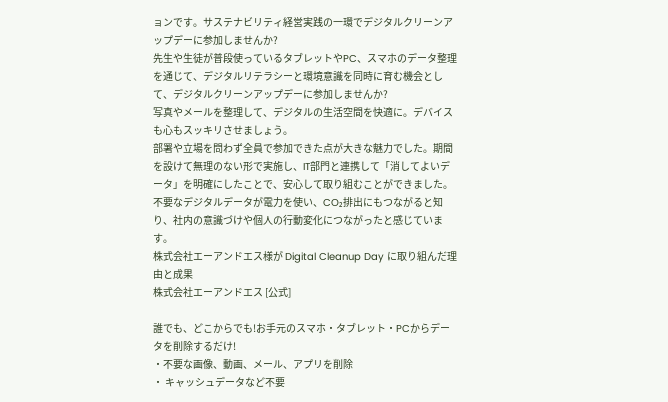ョンです。サステナビリティ経営実践の一環でデジタルクリーンアップデーに参加しませんか?
先生や生徒が普段使っているタブレットやPC、スマホのデータ整理を通じて、デジタルリテラシーと環境意識を同時に育む機会として、デジタルクリーンアップデーに参加しませんか?
写真やメールを整理して、デジタルの生活空間を快適に。デバイスも心もスッキリさせましょう。
部署や立場を問わず全員で参加できた点が大きな魅力でした。期間を設けて無理のない形で実施し、IT部門と連携して「消してよいデータ」を明確にしたことで、安心して取り組むことができました。不要なデジタルデータが電力を使い、CO₂排出にもつながると知り、社内の意識づけや個人の行動変化につながったと感じています。
株式会社エーアンドエス様が Digital Cleanup Day に取り組んだ理由と成果
株式会社エーアンドエス [公式]

誰でも、どこからでも!お手元のスマホ・タブレット・PCからデータを削除するだけ!
・不要な画像、動画、メール、アプリを削除
・ キャッシュデータなど不要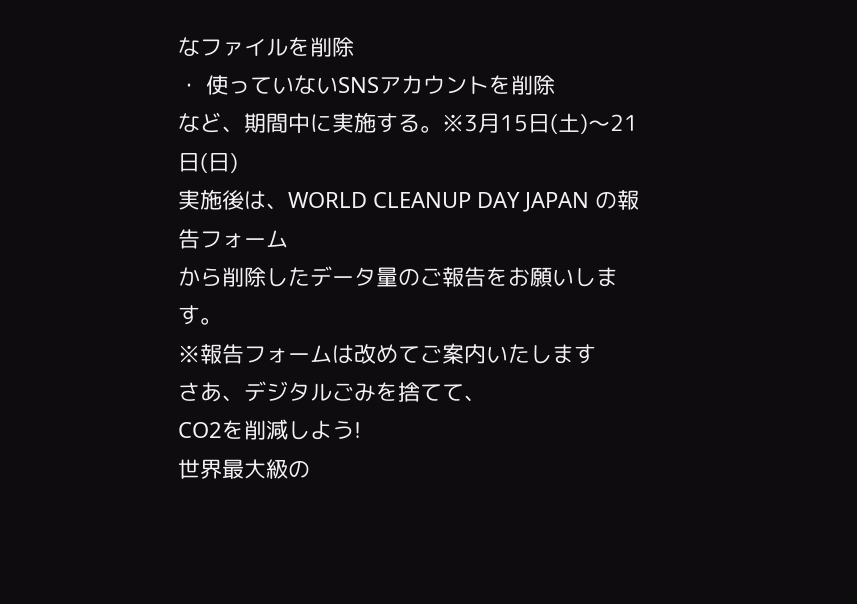なファイルを削除
・ 使っていないSNSアカウントを削除
など、期間中に実施する。※3月15日(土)〜21日(日)
実施後は、WORLD CLEANUP DAY JAPAN の報告フォーム
から削除したデータ量のご報告をお願いします。
※報告フォームは改めてご案内いたします
さあ、デジタルごみを捨てて、
CO2を削減しよう!
世界最大級の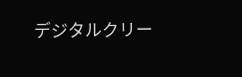デジタルクリー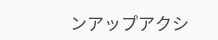ンアップアクシ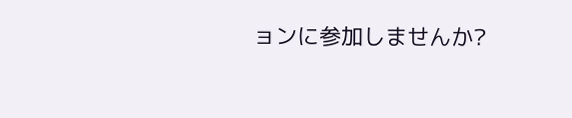ョンに参加しませんか?